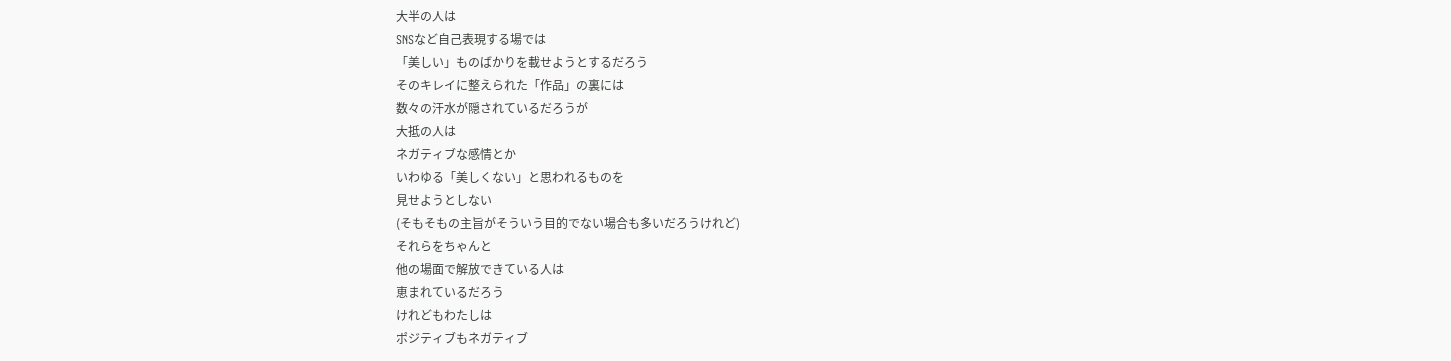大半の人は
SNSなど自己表現する場では
「美しい」ものばかりを載せようとするだろう
そのキレイに整えられた「作品」の裏には
数々の汗水が隠されているだろうが
大抵の人は
ネガティブな感情とか
いわゆる「美しくない」と思われるものを
見せようとしない
(そもそもの主旨がそういう目的でない場合も多いだろうけれど)
それらをちゃんと
他の場面で解放できている人は
恵まれているだろう
けれどもわたしは
ポジティブもネガティブ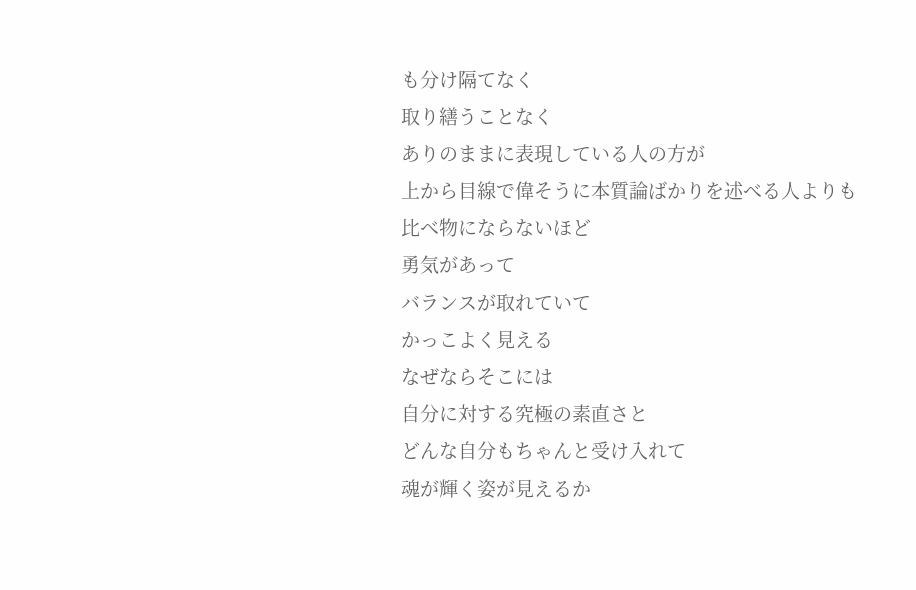も分け隔てなく
取り繕うことなく
ありのままに表現している人の方が
上から目線で偉そうに本質論ばかりを述べる人よりも
比べ物にならないほど
勇気があって
バランスが取れていて
かっこよく見える
なぜならそこには
自分に対する究極の素直さと
どんな自分もちゃんと受け入れて
魂が輝く姿が見えるか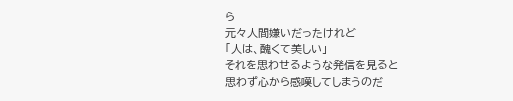ら
元々人間嫌いだったけれど
「人は、醜くて美しい」
それを思わせるような発信を見ると
思わず心から感嘆してしまうのだ